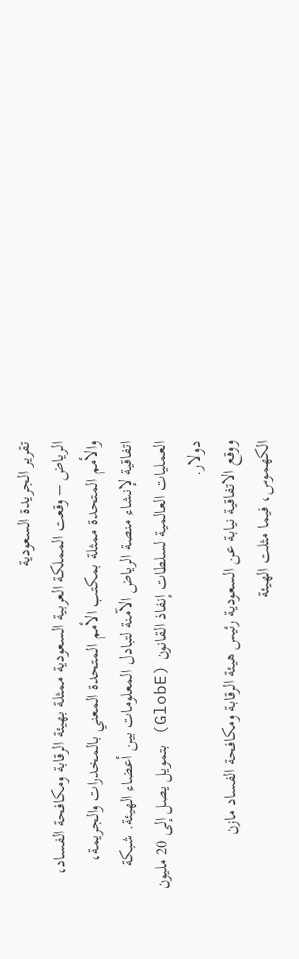تقرير الجريدة السعودية
الرياض – وقعت المملكة العربية السعودية ممثلة بهيئة الرقابة ومكافحة الفساد، والأمم المتحدة ممثلة بمكتب الأمم المتحدة المعني بالمخدرات والجريمة، اتفاقية لإنشاء منصة الرياض الآمنة لتبادل المعلومات بين أعضاء الهيئة. شبكة العمليات العالمية لسلطات إنفاذ القانون (GlobE) بتمويل يصل إلى 20 مليون دولار.
ووقع الاتفاقية نيابة عن السعودية رئيس هيئة الرقابة ومكافحة الفساد مازن الكهموس، فيما مثلت الهيئة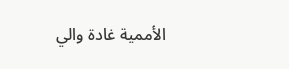الأممية غادة والي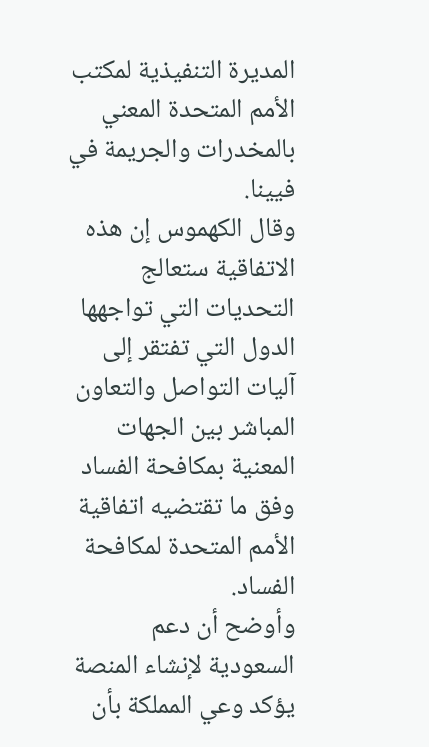المديرة التنفيذية لمكتب الأمم المتحدة المعني بالمخدرات والجريمة في فيينا.
وقال الكهموس إن هذه الاتفاقية ستعالج التحديات التي تواجهها الدول التي تفتقر إلى آليات التواصل والتعاون المباشر بين الجهات المعنية بمكافحة الفساد وفق ما تقتضيه اتفاقية الأمم المتحدة لمكافحة الفساد.
وأوضح أن دعم السعودية لإنشاء المنصة يؤكد وعي المملكة بأن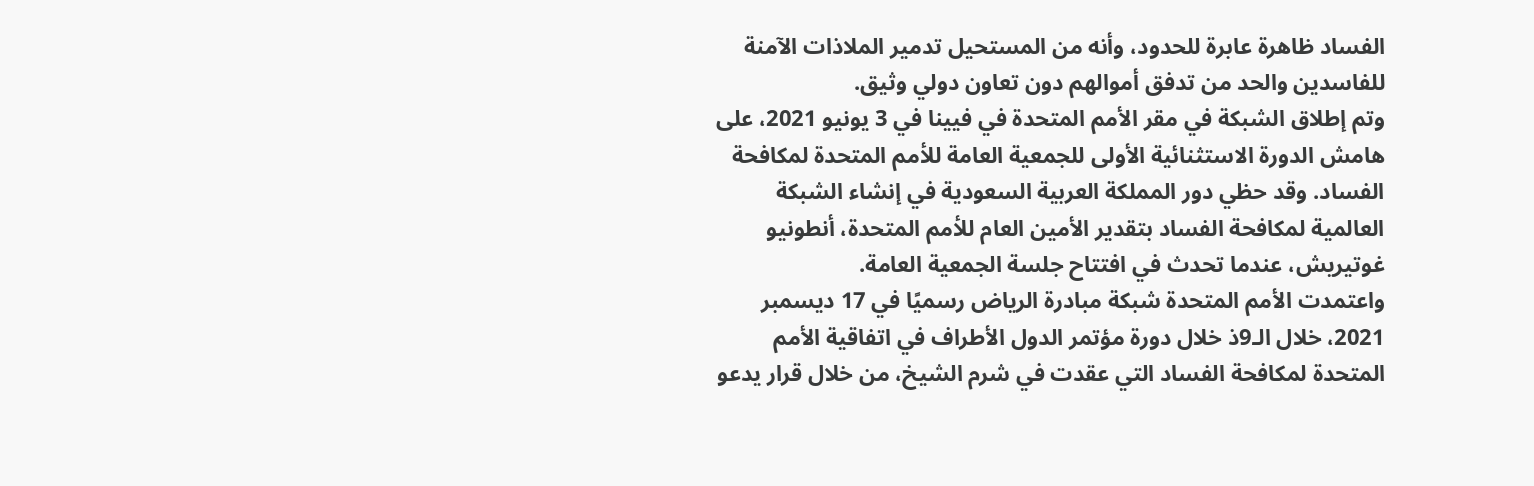الفساد ظاهرة عابرة للحدود، وأنه من المستحيل تدمير الملاذات الآمنة للفاسدين والحد من تدفق أموالهم دون تعاون دولي وثيق.
وتم إطلاق الشبكة في مقر الأمم المتحدة في فيينا في 3 يونيو 2021، على هامش الدورة الاستثنائية الأولى للجمعية العامة للأمم المتحدة لمكافحة الفساد. وقد حظي دور المملكة العربية السعودية في إنشاء الشبكة العالمية لمكافحة الفساد بتقدير الأمين العام للأمم المتحدة، أنطونيو غوتيريش، عندما تحدث في افتتاح جلسة الجمعية العامة.
واعتمدت الأمم المتحدة شبكة مبادرة الرياض رسميًا في 17 ديسمبر 2021، خلال الـ9ذ خلال دورة مؤتمر الدول الأطراف في اتفاقية الأمم المتحدة لمكافحة الفساد التي عقدت في شرم الشيخ، من خلال قرار يدعو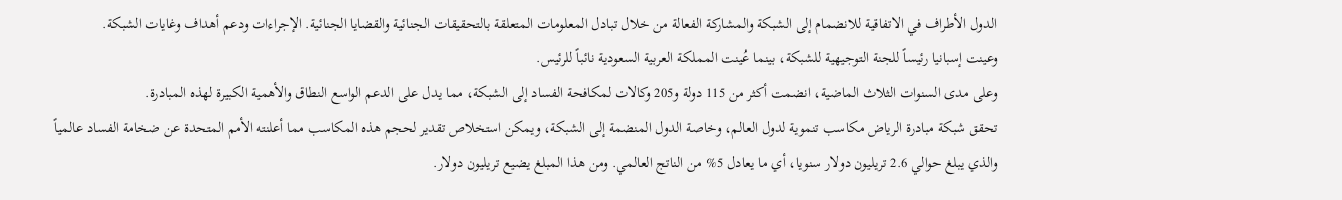الدول الأطراف في الاتفاقية للانضمام إلى الشبكة والمشاركة الفعالة من خلال تبادل المعلومات المتعلقة بالتحقيقات الجنائية والقضايا الجنائية. الإجراءات ودعم أهداف وغايات الشبكة.
وعينت إسبانيا رئيساً للجنة التوجيهية للشبكة، بينما عُينت المملكة العربية السعودية نائباً للرئيس.
وعلى مدى السنوات الثلاث الماضية، انضمت أكثر من 115 دولة و205 وكالات لمكافحة الفساد إلى الشبكة، مما يدل على الدعم الواسع النطاق والأهمية الكبيرة لهذه المبادرة.
تحقق شبكة مبادرة الرياض مكاسب تنموية لدول العالم، وخاصة الدول المنضمة إلى الشبكة، ويمكن استخلاص تقدير لحجم هذه المكاسب مما أعلنته الأمم المتحدة عن ضخامة الفساد عالمياً والذي يبلغ حوالي 2.6 تريليون دولار سنويا، أي ما يعادل 5% من الناتج العالمي. ومن هذا المبلغ يضيع تريليون دولار.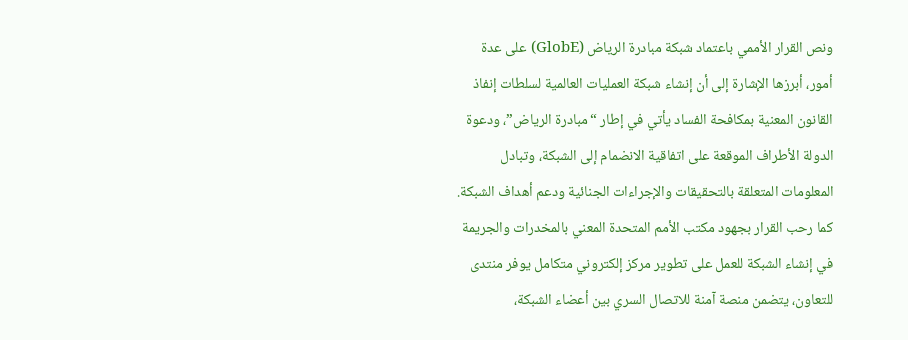ونص القرار الأممي باعتماد شبكة مبادرة الرياض (GlobE) على عدة أمور، أبرزها الإشارة إلى أن إنشاء شبكة العمليات العالمية لسلطات إنفاذ القانون المعنية بمكافحة الفساد يأتي في إطار “مبادرة الرياض”، ودعوة الدولة الأطراف الموقعة على اتفاقية الانضمام إلى الشبكة، وتبادل المعلومات المتعلقة بالتحقيقات والإجراءات الجنائية ودعم أهداف الشبكة.
كما رحب القرار بجهود مكتب الأمم المتحدة المعني بالمخدرات والجريمة في إنشاء الشبكة للعمل على تطوير مركز إلكتروني متكامل يوفر منتدى للتعاون، يتضمن منصة آمنة للاتصال السري بين أعضاء الشبكة،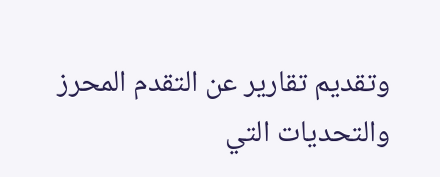وتقديم تقارير عن التقدم المحرز والتحديات التي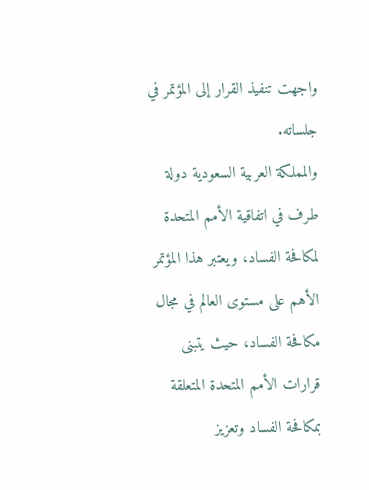واجهت تنفيذ القرار إلى المؤتمر في جلساته.
والمملكة العربية السعودية دولة طرف في اتفاقية الأمم المتحدة لمكافحة الفساد، ويعتبر هذا المؤتمر الأهم على مستوى العالم في مجال مكافحة الفساد، حيث يتبنى قرارات الأمم المتحدة المتعلقة بمكافحة الفساد وتعزيز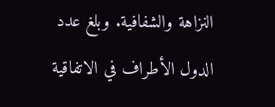النزاهة والشفافية. وبلغ عدد الدول الأطراف في الاتفاقية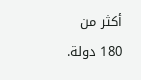أكثر من 180 دولة.